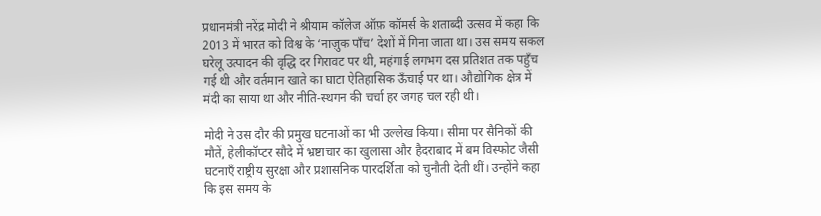प्रधानमंत्री नरेंद्र मोदी ने श्रीयाम कॉलेज ऑफ़ कॉमर्स के शताब्दी उत्सव में कहा कि 2013 में भारत को विश्व के ‘नाज़ुक पाँच’ देशों में गिना जाता था। उस समय सकल घरेलू उत्पादन की वृद्धि दर गिरावट पर थी, महंगाई लगभग दस प्रतिशत तक पहुँच गई थी और वर्तमान खाते का घाटा ऐतिहासिक ऊँचाई पर था। औद्योगिक क्षेत्र में मंदी का साया था और नीति‑स्थगन की चर्चा हर जगह चल रही थी।

मोदी ने उस दौर की प्रमुख घटनाओं का भी उल्लेख किया। सीमा पर सैनिकों की मौतें, हेलीकॉप्टर सौदे में भ्रष्टाचार का खुलासा और हैदराबाद में बम विस्फोट जैसी घटनाएँ राष्ट्रीय सुरक्षा और प्रशासनिक पारदर्शिता को चुनौती देती थीं। उन्होंने कहा कि इस समय के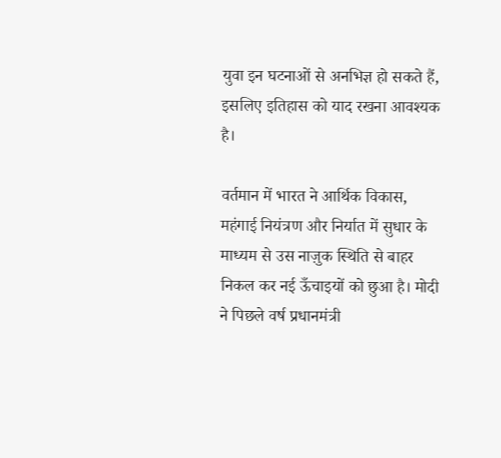युवा इन घटनाओं से अनभिज्ञ हो सकते हैं, इसलिए इतिहास को याद रखना आवश्यक है।

वर्तमान में भारत ने आर्थिक विकास, महंगाई नियंत्रण और निर्यात में सुधार के माध्यम से उस नाज़ुक स्थिति से बाहर निकल कर नई ऊँचाइयों को छुआ है। मोदी ने पिछले वर्ष प्रधानमंत्री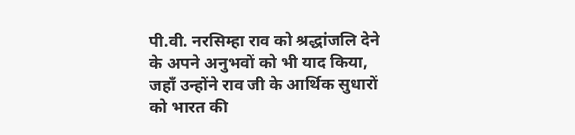पी.वी. नरसिम्हा राव को श्रद्धांजलि देने के अपने अनुभवों को भी याद किया, जहाँ उन्होंने राव जी के आर्थिक सुधारों को भारत की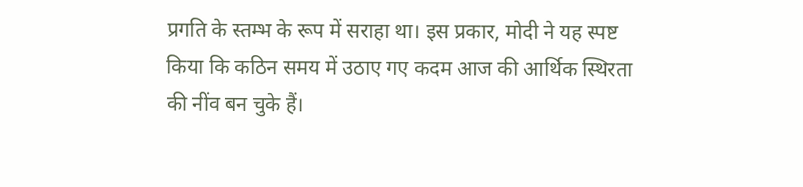प्रगति के स्तम्भ के रूप में सराहा था। इस प्रकार, मोदी ने यह स्पष्ट किया कि कठिन समय में उठाए गए कदम आज की आर्थिक स्थिरता की नींव बन चुके हैं।